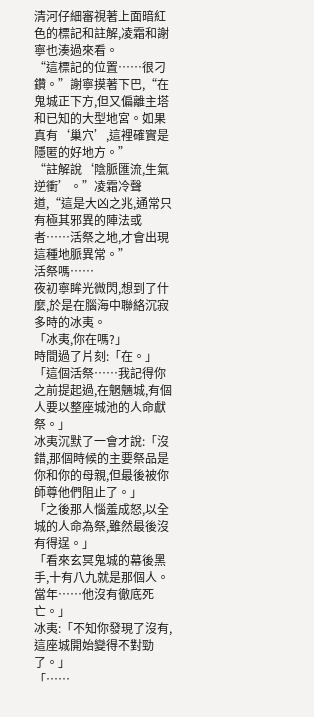清河仔細審視著上面暗紅色的標記和註解,凌霜和謝寧也湊過來看。
“這標記的位置……很刁鑽。”謝寧摸著下巴,“在鬼城正下方,但又偏離主塔和已知的大型地宮。如果真有‘巢穴’,這裡確實是隱匿的好地方。”
“註解說‘陰脈匯流,生氣逆衝’。”凌霜冷聲道,“這是大凶之兆,通常只有極其邪異的陣法或者……活祭之地,才會出現這種地脈異常。”
活祭嗎……
夜初寧眸光微閃,想到了什麼,於是在腦海中聯絡沉寂多時的冰夷。
「冰夷,你在嗎?」
時間過了片刻:「在。」
「這個活祭……我記得你之前提起過,在魍魎城,有個人要以整座城池的人命獻祭。」
冰夷沉默了一會才說:「沒錯,那個時候的主要祭品是你和你的母親,但最後被你師尊他們阻止了。」
「之後那人惱羞成怒,以全城的人命為祭,雖然最後沒有得逞。」
「看來玄冥鬼城的幕後黑手,十有八九就是那個人。當年……他沒有徹底死亡。」
冰夷:「不知你發現了沒有,這座城開始變得不對勁了。」
「……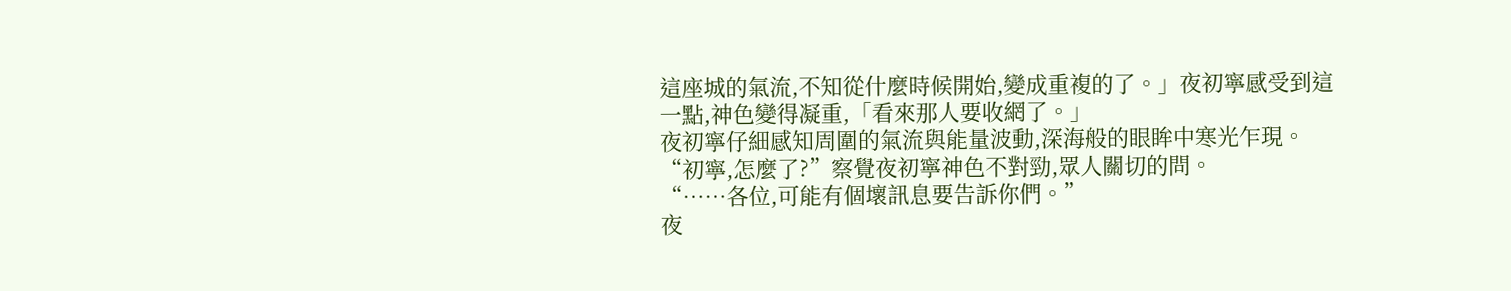這座城的氣流,不知從什麼時候開始,變成重複的了。」夜初寧感受到這一點,神色變得凝重,「看來那人要收網了。」
夜初寧仔細感知周圍的氣流與能量波動,深海般的眼眸中寒光乍現。
“初寧,怎麼了?”察覺夜初寧神色不對勁,眾人關切的問。
“……各位,可能有個壞訊息要告訴你們。”
夜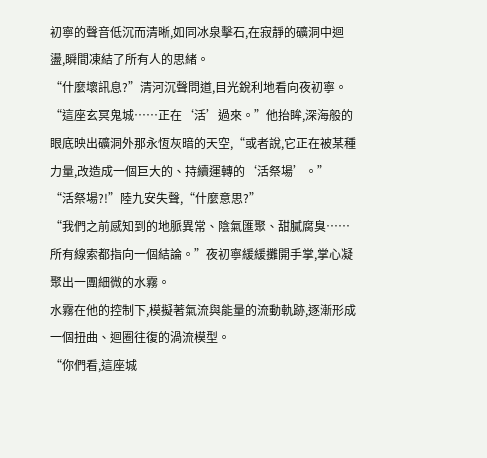初寧的聲音低沉而清晰,如同冰泉擊石,在寂靜的礦洞中迴盪,瞬間凍結了所有人的思緒。
“什麼壞訊息?”清河沉聲問道,目光銳利地看向夜初寧。
“這座玄冥鬼城……正在‘活’過來。”他抬眸,深海般的眼底映出礦洞外那永恆灰暗的天空,“或者說,它正在被某種力量,改造成一個巨大的、持續運轉的‘活祭場’。”
“活祭場?!”陸九安失聲,“什麼意思?”
“我們之前感知到的地脈異常、陰氣匯聚、甜膩腐臭……所有線索都指向一個結論。”夜初寧緩緩攤開手掌,掌心凝聚出一團細微的水霧。
水霧在他的控制下,模擬著氣流與能量的流動軌跡,逐漸形成一個扭曲、迴圈往復的渦流模型。
“你們看,這座城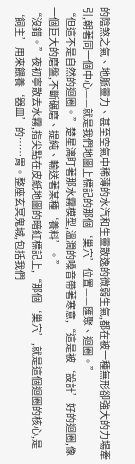的陰煞之氣、地脈靈力、甚至空氣中稀薄的水汽和生靈散逸的微弱生氣,都在被一種無形卻強大的力場牽引,朝著同一個中心——就是我們地圖上標記的那個‘巢穴’位置——匯聚、迴圈。”
“但這不是自然的迴圈。”楚星漓盯著那水霧模型,溫潤的嗓音帶著寒意,“這是被‘設計’好的迴圈,像一個巨大的磨盤,不斷碾磨、提純、輸送著某種‘養料’。”
“沒錯。”夜初寧散去水霧,指尖點在皮紙地圖的暗紅標記上,“那個‘巢穴’,就是這個迴圈的核心,是‘飼主’用來餵養‘器皿’的……胃。整座玄冥鬼城,包括我們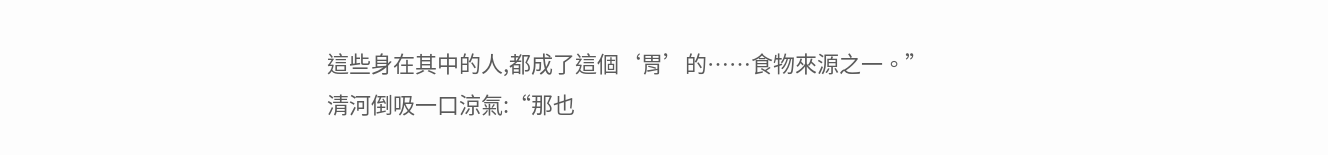這些身在其中的人,都成了這個‘胃’的……食物來源之一。”
清河倒吸一口涼氣:“那也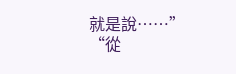就是說……”
“從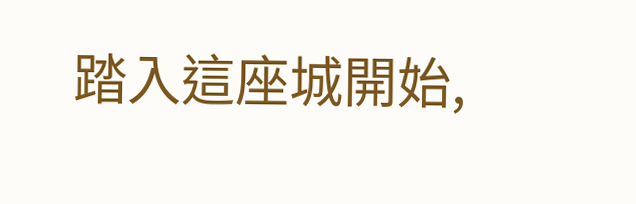踏入這座城開始,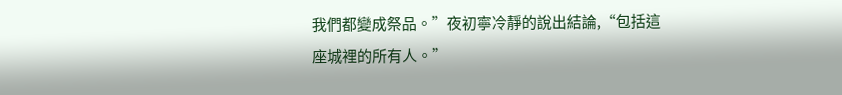我們都變成祭品。”夜初寧冷靜的說出結論,“包括這座城裡的所有人。”